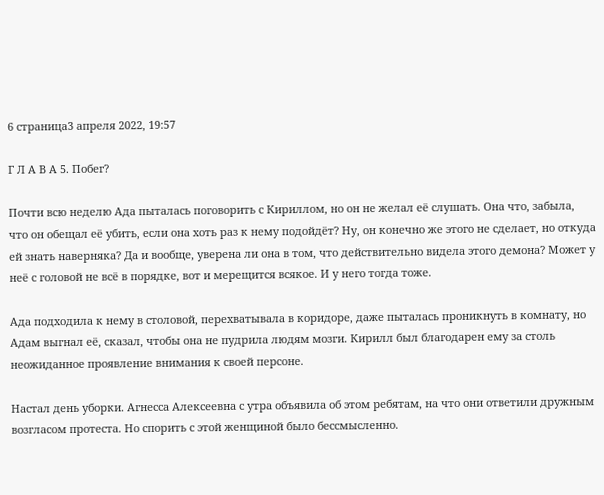6 страница3 апреля 2022, 19:57

Г Л А В А 5. Побег?

Почти всю неделю Ада пыталась поговорить с Кириллом, но он не желал её слушать. Она что, забыла, что он обещал её убить, если она хоть раз к нему подойдёт? Ну, он конечно же этого не сделает, но откуда ей знать наверняка? Да и вообще, уверена ли она в том, что действительно видела этого демона? Может у неё с головой не всё в порядке, вот и мерещится всякое. И у него тогда тоже.

Ада подходила к нему в столовой, перехватывала в коридоре, даже пыталась проникнуть в комнату, но Адам выгнал её, сказал, чтобы она не пудрила людям мозги. Кирилл был благодарен ему за столь неожиданное проявление внимания к своей персоне.

Настал день уборки. Агнесса Алексеевна с утра объявила об этом ребятам, на что они ответили дружным возгласом протеста. Но спорить с этой женщиной было бессмысленно.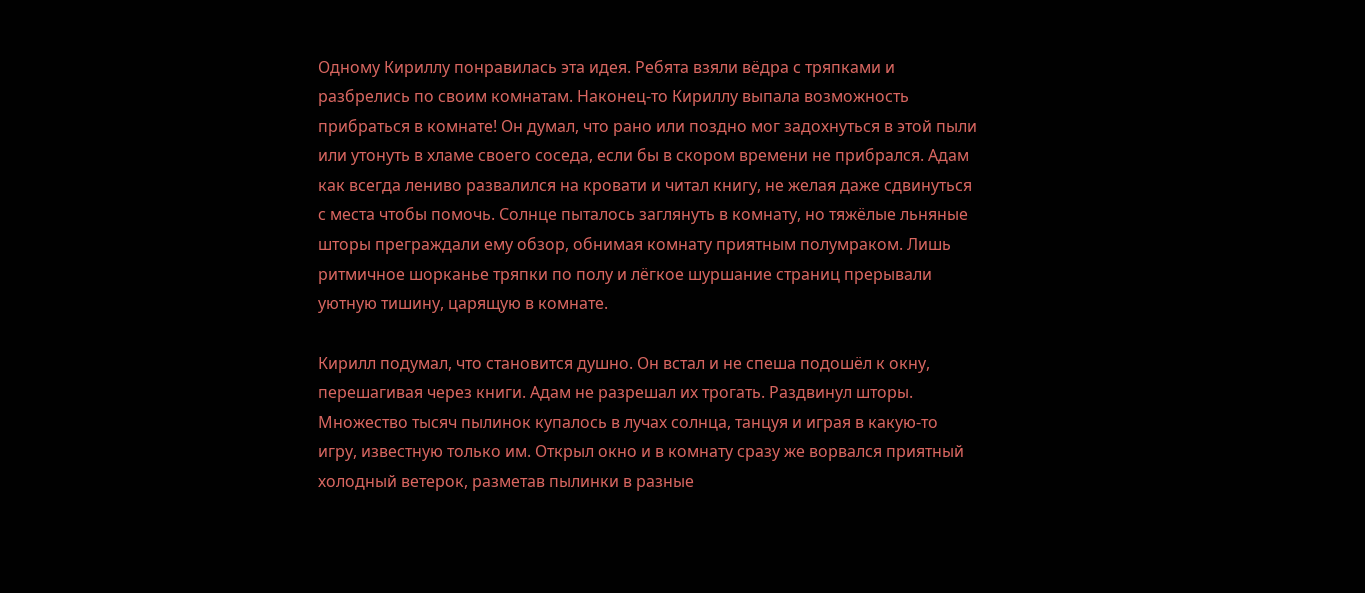Одному Кириллу понравилась эта идея. Ребята взяли вёдра с тряпками и разбрелись по своим комнатам. Наконец-то Кириллу выпала возможность прибраться в комнате! Он думал, что рано или поздно мог задохнуться в этой пыли или утонуть в хламе своего соседа, если бы в скором времени не прибрался. Адам как всегда лениво развалился на кровати и читал книгу, не желая даже сдвинуться с места чтобы помочь. Солнце пыталось заглянуть в комнату, но тяжёлые льняные шторы преграждали ему обзор, обнимая комнату приятным полумраком. Лишь ритмичное шорканье тряпки по полу и лёгкое шуршание страниц прерывали уютную тишину, царящую в комнате.

Кирилл подумал, что становится душно. Он встал и не спеша подошёл к окну, перешагивая через книги. Адам не разрешал их трогать. Раздвинул шторы. Множество тысяч пылинок купалось в лучах солнца, танцуя и играя в какую-то игру, известную только им. Открыл окно и в комнату сразу же ворвался приятный холодный ветерок, разметав пылинки в разные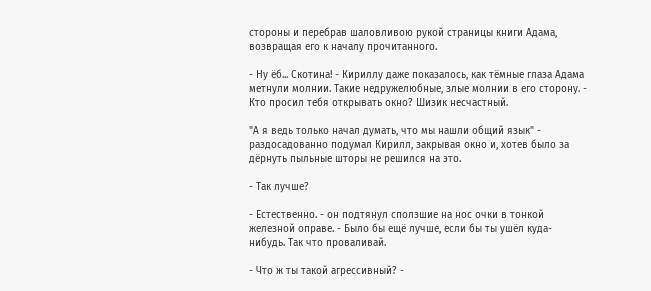стороны и перебрав шаловливою рукой страницы книги Адама, возвращая его к началу прочитанного.

- Ну ёб... Скотина! - Кириллу даже показалось, как тёмные глаза Адама метнули молнии. Такие недружелюбные, злые молнии в его сторону. - Кто просил тебя открывать окно? Шизик несчастный.

"А я ведь только начал думать, что мы нашли общий язык" - раздосадованно подумал Кирилл, закрывая окно и, хотев было за дёрнуть пыльные шторы не решился на это.

- Так лучше?

- Естественно. - он подтянул сползшие на нос очки в тонкой железной оправе. - Было бы ещё лучше, если бы ты ушёл куда-нибудь. Так что проваливай.

- Что ж ты такой агрессивный? -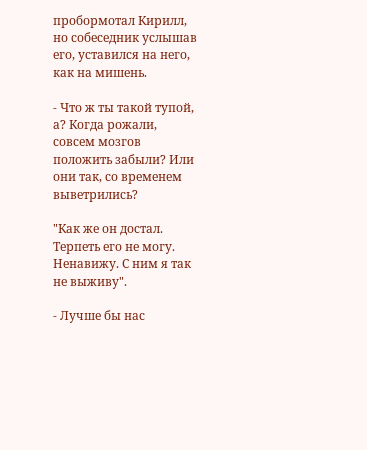пробормотал Кирилл, но собеседник услышав его, уставился на него, как на мишень.

- Что ж ты такой тупой, а? Когда рожали, совсем мозгов положить забыли? Или они так, со временем выветрились?

"Как же он достал. Терпеть его не могу. Ненавижу. С ним я так не выживу".

- Лучше бы нас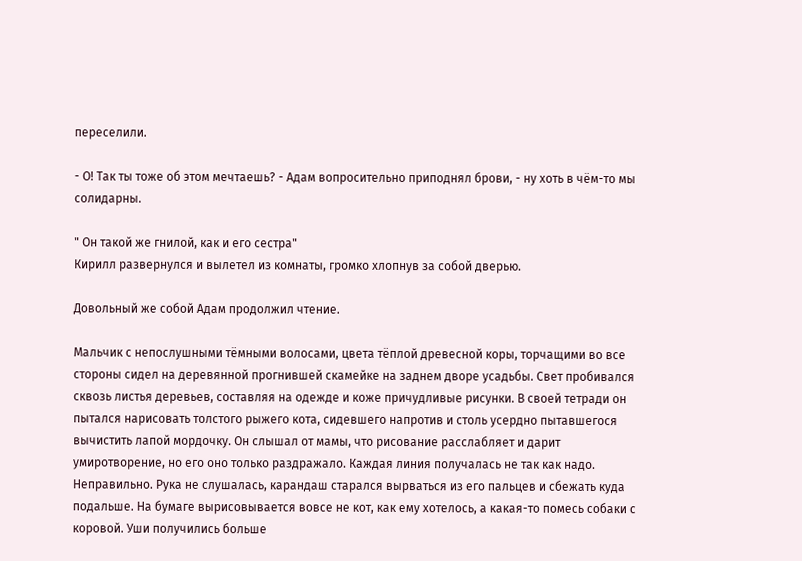переселили.

- О! Так ты тоже об этом мечтаешь? - Адам вопросительно приподнял брови, - ну хоть в чём-то мы солидарны.

" Он такой же гнилой, как и его сестра"
Кирилл развернулся и вылетел из комнаты, громко хлопнув за собой дверью.

Довольный же собой Адам продолжил чтение.

Мальчик с непослушными тёмными волосами, цвета тёплой древесной коры, торчащими во все стороны сидел на деревянной прогнившей скамейке на заднем дворе усадьбы. Свет пробивался сквозь листья деревьев, составляя на одежде и коже причудливые рисунки. В своей тетради он пытался нарисовать толстого рыжего кота, сидевшего напротив и столь усердно пытавшегося вычистить лапой мордочку. Он слышал от мамы, что рисование расслабляет и дарит умиротворение, но его оно только раздражало. Каждая линия получалась не так как надо. Неправильно. Рука не слушалась, карандаш старался вырваться из его пальцев и сбежать куда подальше. На бумаге вырисовывается вовсе не кот, как ему хотелось, а какая-то помесь собаки с коровой. Уши получились больше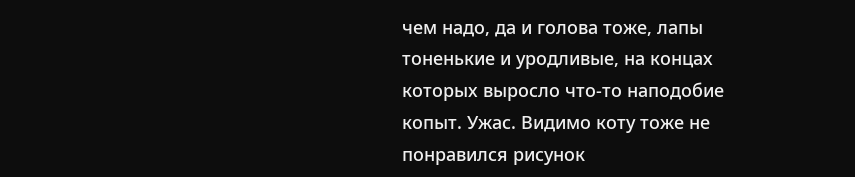чем надо, да и голова тоже, лапы тоненькие и уродливые, на концах которых выросло что-то наподобие копыт. Ужас. Видимо коту тоже не понравился рисунок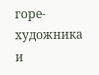горе-художника и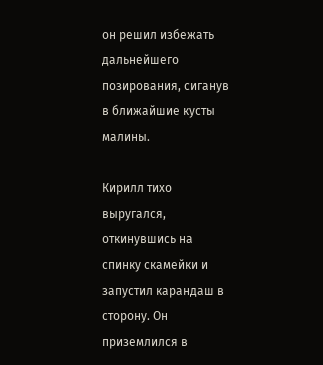он решил избежать дальнейшего позирования, сиганув в ближайшие кусты малины.

Кирилл тихо выругался, откинувшись на спинку скамейки и запустил карандаш в сторону. Он приземлился в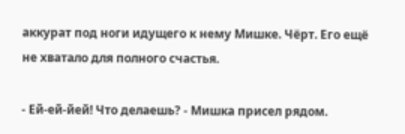аккурат под ноги идущего к нему Мишке. Чёрт. Его ещё не хватало для полного счастья.

- Ей-ей-йей! Что делаешь? - Мишка присел рядом.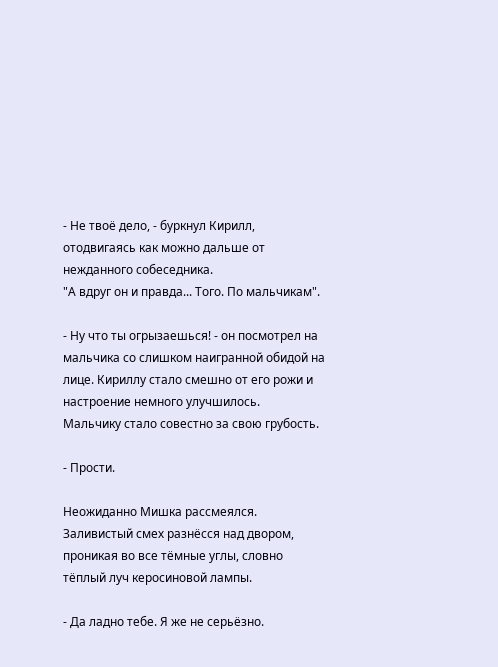- Не твоё дело, - буркнул Кирилл, отодвигаясь как можно дальше от нежданного собеседника.
"А вдруг он и правда... Того. По мальчикам".

- Ну что ты огрызаешься! - он посмотрел на мальчика со слишком наигранной обидой на лице. Кириллу стало смешно от его рожи и настроение немного улучшилось.
Мальчику стало совестно за свою грубость.

- Прости.

Неожиданно Мишка рассмеялся. Заливистый смех разнёсся над двором, проникая во все тёмные углы, словно тёплый луч керосиновой лампы.

- Да ладно тебе. Я же не серьёзно.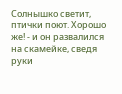Солнышко светит, птички поют. Хорошо же! - и он развалился на скамейке, сведя руки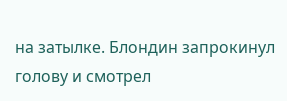на затылке. Блондин запрокинул голову и смотрел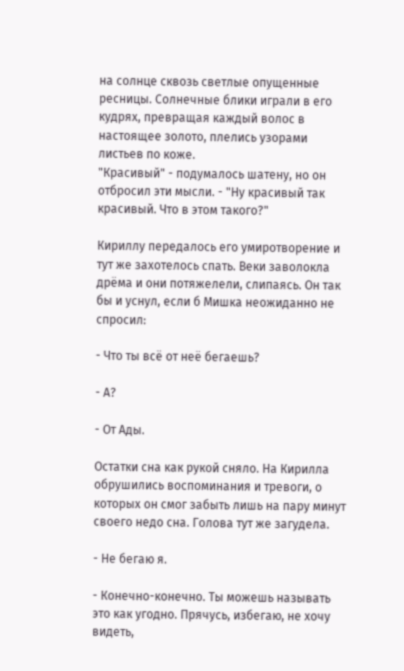на солнце сквозь светлые опущенные ресницы. Солнечные блики играли в его кудрях, превращая каждый волос в настоящее золото, плелись узорами листьев по коже.
"Красивый" - подумалось шатену, но он отбросил эти мысли. - "Ну красивый так красивый. Что в этом такого?"

Кириллу передалось его умиротворение и тут же захотелось спать. Веки заволокла дрёма и они потяжелели, слипаясь. Он так бы и уснул, если б Мишка неожиданно не спросил:

- Что ты всё от неё бегаешь?

- А?

- От Ады.

Остатки сна как рукой сняло. На Кирилла обрушились воспоминания и тревоги, о которых он смог забыть лишь на пару минут своего недо сна. Голова тут же загудела.

- Не бегаю я.

- Конечно-конечно. Ты можешь называть это как угодно. Прячусь, избегаю, не хочу видеть,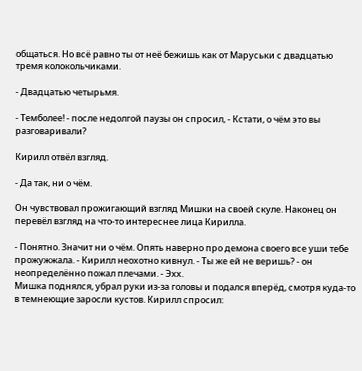общаться. Но всё равно ты от неё бежишь как от Маруськи с двадцатью тремя колокольчиками.

- Двадцатью четырьмя.

- Темболее! - после недолгой паузы он спросил, - Кстати, о чём это вы разговаривали?

Кирилл отвёл взгляд.

- Да так, ни о чём.

Он чувствовал прожигающий взгляд Мишки на своей скуле. Наконец он перевёл взгляд на что-то интереснее лица Кирилла.

- Понятно. Значит ни о чём. Опять наверно про демона своего все уши тебе прожужжала. - Кирилл неохотно кивнул. - Ты же ей не веришь? - он неопределённо пожал плечами. - Эхх.
Мишка поднялся, убрал руки из-за головы и подался вперёд, смотря куда-то в темнеющие заросли кустов. Кирилл спросил: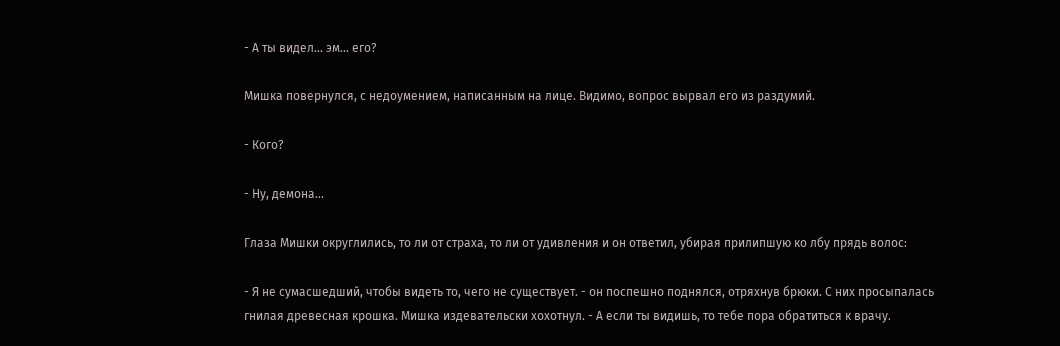- А ты видел... эм... его?

Мишка повернулся, с недоумением, написанным на лице. Видимо, вопрос вырвал его из раздумий.

- Кого?

- Ну, демона...

Глаза Мишки округлились, то ли от страха, то ли от удивления и он ответил, убирая прилипшую ко лбу прядь волос:

- Я не сумасшедший, чтобы видеть то, чего не существует. - он поспешно поднялся, отряхнув брюки. С них просыпалась гнилая древесная крошка. Мишка издевательски хохотнул. - А если ты видишь, то тебе пора обратиться к врачу.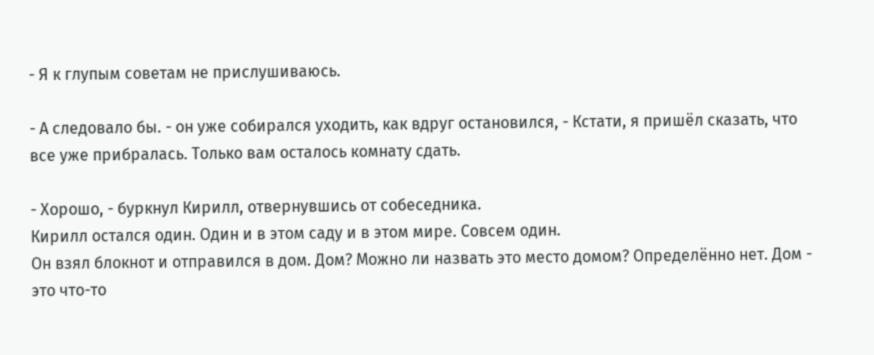- Я к глупым советам не прислушиваюсь.

- А следовало бы. - он уже собирался уходить, как вдруг остановился, - Кстати, я пришёл сказать, что все уже прибралась. Только вам осталось комнату сдать.

- Хорошо, - буркнул Кирилл, отвернувшись от собеседника.
Кирилл остался один. Один и в этом саду и в этом мире. Совсем один.
Он взял блокнот и отправился в дом. Дом? Можно ли назвать это место домом? Определённо нет. Дом - это что-то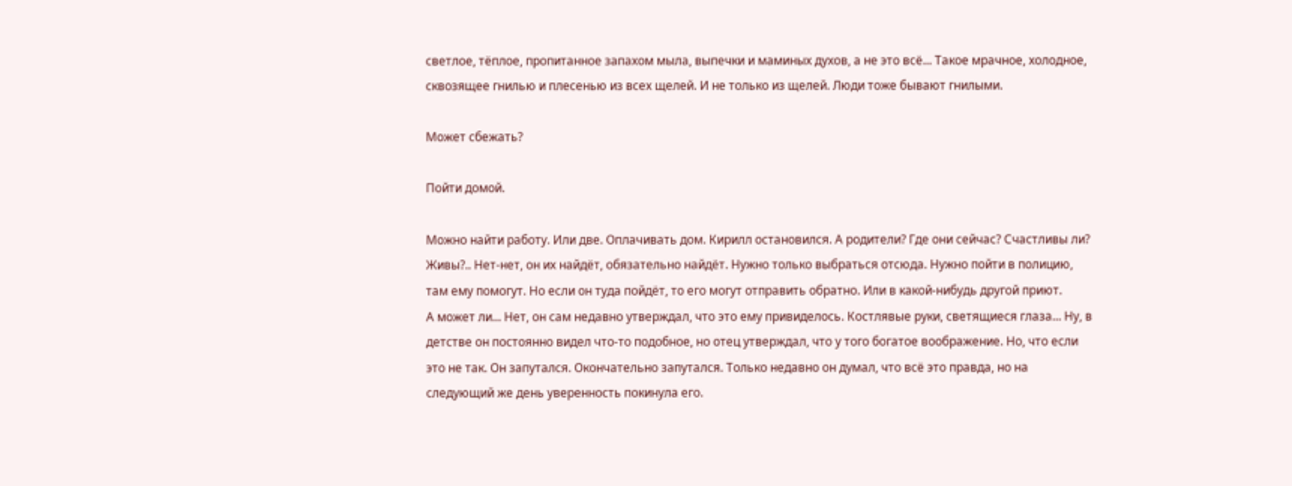светлое, тёплое, пропитанное запахом мыла, выпечки и маминых духов, а не это всё... Такое мрачное, холодное, сквозящее гнилью и плесенью из всех щелей. И не только из щелей. Люди тоже бывают гнилыми.

Может сбежать?

Пойти домой.

Можно найти работу. Или две. Оплачивать дом. Кирилл остановился. А родители? Где они сейчас? Счастливы ли? Живы?.. Нет-нет, он их найдёт, обязательно найдёт. Нужно только выбраться отсюда. Нужно пойти в полицию, там ему помогут. Но если он туда пойдёт, то его могут отправить обратно. Или в какой-нибудь другой приют.
А может ли... Нет, он сам недавно утверждал, что это ему привиделось. Костлявые руки, светящиеся глаза... Ну, в детстве он постоянно видел что-то подобное, но отец утверждал, что у того богатое воображение. Но, что если это не так. Он запутался. Окончательно запутался. Только недавно он думал, что всё это правда, но на следующий же день уверенность покинула его.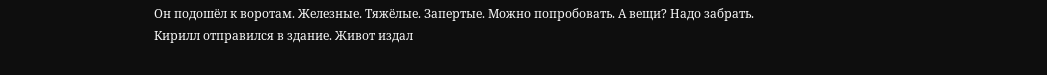Он подошёл к воротам. Железные. Тяжёлые. Запертые. Можно попробовать. А вещи? Надо забрать. Кирилл отправился в здание. Живот издал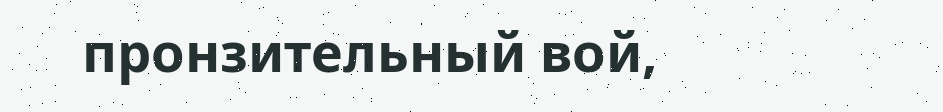пронзительный вой,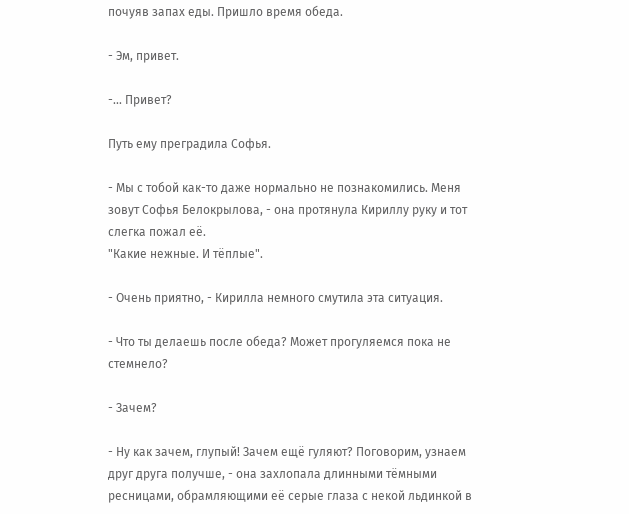почуяв запах еды. Пришло время обеда.

- Эм, привет.

-... Привет?

Путь ему преградила Софья.

- Мы с тобой как-то даже нормально не познакомились. Меня зовут Софья Белокрылова, - она протянула Кириллу руку и тот слегка пожал её.
"Какие нежные. И тёплые".

- Очень приятно, - Кирилла немного смутила эта ситуация.

- Что ты делаешь после обеда? Может прогуляемся пока не стемнело?

- Зачем?

- Ну как зачем, глупый! Зачем ещё гуляют? Поговорим, узнаем друг друга получше, - она захлопала длинными тёмными ресницами, обрамляющими её серые глаза с некой льдинкой в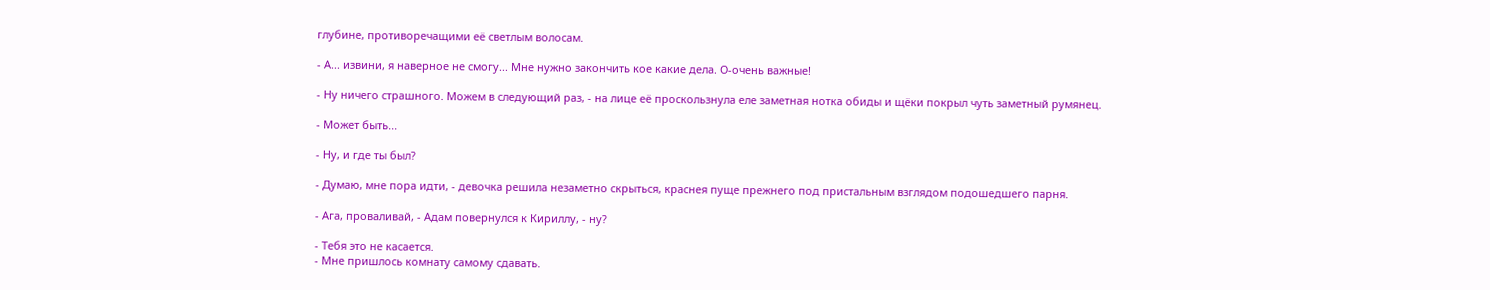глубине, противоречащими её светлым волосам.

- А... извини, я наверное не смогу... Мне нужно закончить кое какие дела. О-очень важные!

- Ну ничего страшного. Можем в следующий раз, - на лице её проскользнула еле заметная нотка обиды и щёки покрыл чуть заметный румянец.

- Может быть...

- Ну, и где ты был?

- Думаю, мне пора идти, - девочка решила незаметно скрыться, краснея пуще прежнего под пристальным взглядом подошедшего парня.

- Ага, проваливай, - Адам повернулся к Кириллу, - ну?

- Тебя это не касается.
- Мне пришлось комнату самому сдавать.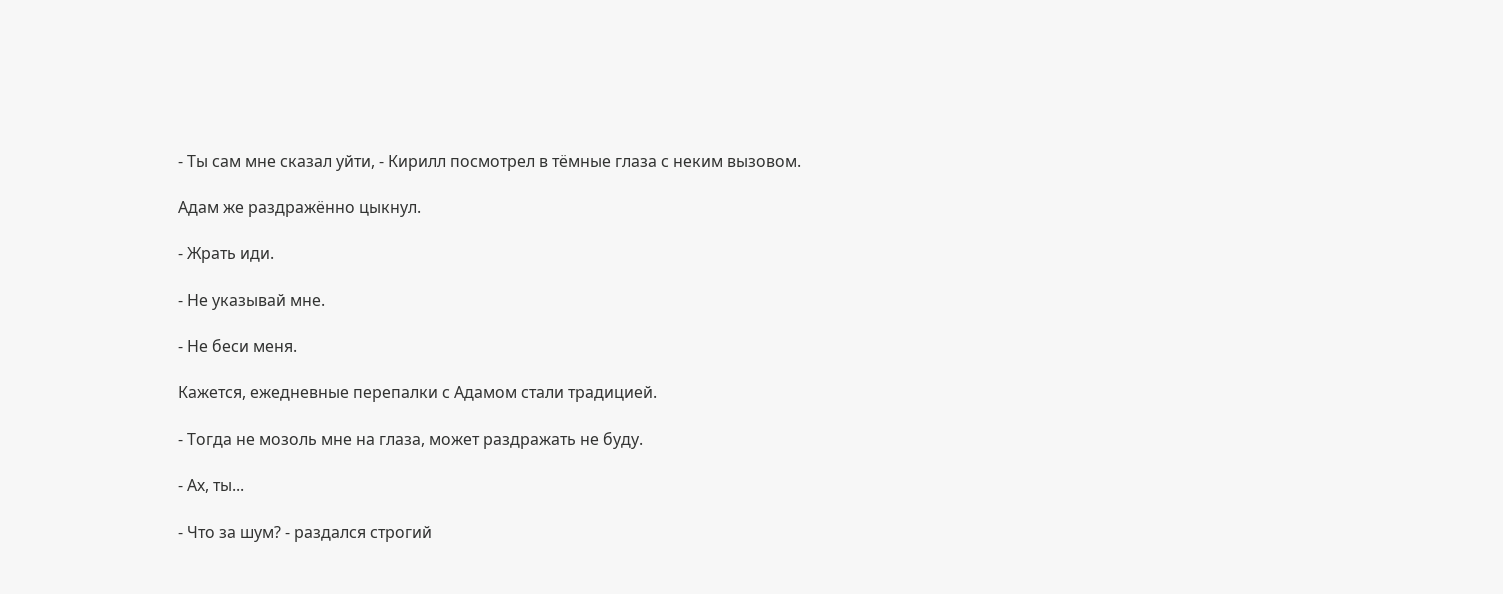- Ты сам мне сказал уйти, - Кирилл посмотрел в тёмные глаза с неким вызовом.

Адам же раздражённо цыкнул.

- Жрать иди.

- Не указывай мне.

- Не беси меня.

Кажется, ежедневные перепалки с Адамом стали традицией.

- Тогда не мозоль мне на глаза, может раздражать не буду.

- Ах, ты...

- Что за шум? - раздался строгий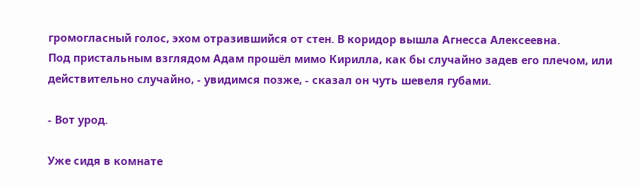громогласный голос, эхом отразившийся от стен. В коридор вышла Агнесса Алексеевна.
Под пристальным взглядом Адам прошёл мимо Кирилла, как бы случайно задев его плечом, или действительно случайно, - увидимся позже, - сказал он чуть шевеля губами.

- Вот урод.

Уже сидя в комнате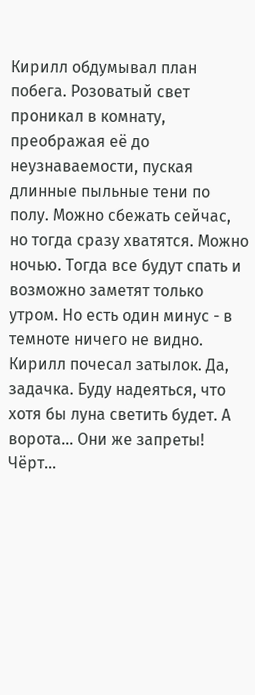Кирилл обдумывал план побега. Розоватый свет проникал в комнату, преображая её до неузнаваемости, пуская длинные пыльные тени по полу. Можно сбежать сейчас, но тогда сразу хватятся. Можно ночью. Тогда все будут спать и возможно заметят только утром. Но есть один минус - в темноте ничего не видно. Кирилл почесал затылок. Да, задачка. Буду надеяться, что хотя бы луна светить будет. А ворота... Они же запреты! Чёрт...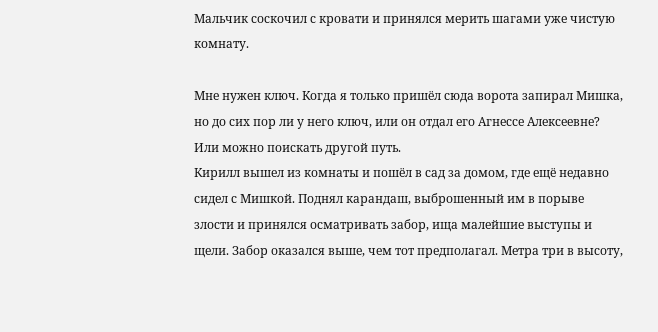Мальчик соскочил с кровати и принялся мерить шагами уже чистую комнату.

Мне нужен ключ. Когда я только пришёл сюда ворота запирал Мишка, но до сих пор ли у него ключ, или он отдал его Агнессе Алексеевне? Или можно поискать другой путь.
Кирилл вышел из комнаты и пошёл в сад за домом, где ещё недавно сидел с Мишкой. Поднял карандаш, выброшенный им в порыве злости и принялся осматривать забор, ища малейшие выступы и щели. Забор оказался выше, чем тот предполагал. Метра три в высоту,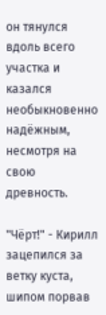он тянулся вдоль всего участка и казался необыкновенно надёжным, несмотря на свою древность.

"Чёрт!" - Кирилл зацепился за ветку куста, шипом порвав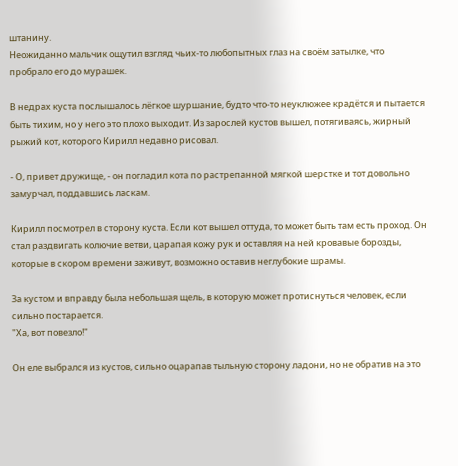штанину.
Неожиданно мальчик ощутил взгляд чьих-то любопытных глаз на своём затылке, что пробрало его до мурашек.

В недрах куста послышалось лёгкое шуршание, будто что-то неуклюжее крадётся и пытается быть тихим, но у него это плохо выходит. Из зарослей кустов вышел, потягиваясь, жирный рыжий кот, которого Кирилл недавно рисовал.

- О, привет дружище, - он погладил кота по растрепанной мягкой шерстке и тот довольно замурчал, поддавшись ласкам.

Кирилл посмотрел в сторону куста. Если кот вышел оттуда, то может быть там есть проход. Он стал раздвигать колючие ветви, царапая кожу рук и оставляя на ней кровавые борозды, которые в скором времени заживут, возможно оставив неглубокие шрамы.

За кустом и вправду была небольшая щель, в которую может протиснуться человек, если сильно постарается.
"Ха, вот повезло!"

Он еле выбрался из кустов, сильно оцарапав тыльную сторону ладони, но не обратив на это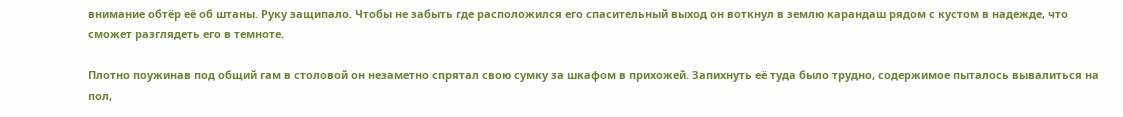внимание обтёр её об штаны. Руку защипало. Чтобы не забыть где расположился его спасительный выход он воткнул в землю карандаш рядом с кустом в надежде, что сможет разглядеть его в темноте.

Плотно поужинав под общий гам в столовой он незаметно спрятал свою сумку за шкафом в прихожей. Запихнуть её туда было трудно, содержимое пыталось вывалиться на пол,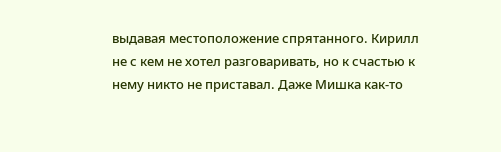выдавая местоположение спрятанного. Кирилл не с кем не хотел разговаривать, но к счастью к нему никто не приставал. Даже Мишка как-то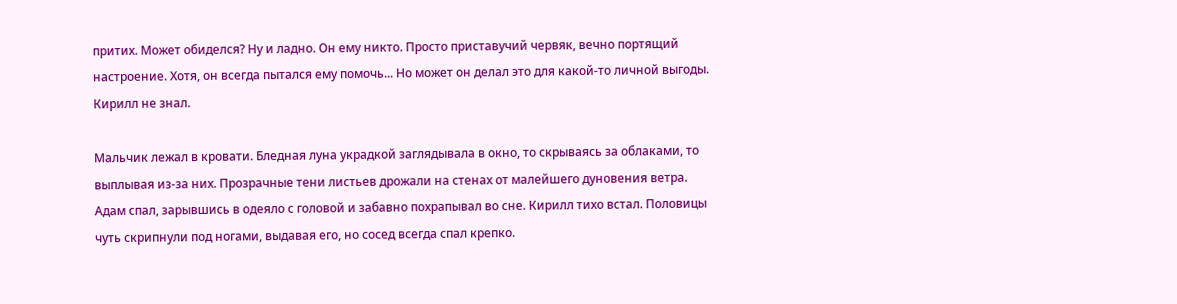притих. Может обиделся? Ну и ладно. Он ему никто. Просто приставучий червяк, вечно портящий настроение. Хотя, он всегда пытался ему помочь... Но может он делал это для какой-то личной выгоды. Кирилл не знал.

Мальчик лежал в кровати. Бледная луна украдкой заглядывала в окно, то скрываясь за облаками, то выплывая из-за них. Прозрачные тени листьев дрожали на стенах от малейшего дуновения ветра. Адам спал, зарывшись в одеяло с головой и забавно похрапывал во сне. Кирилл тихо встал. Половицы чуть скрипнули под ногами, выдавая его, но сосед всегда спал крепко.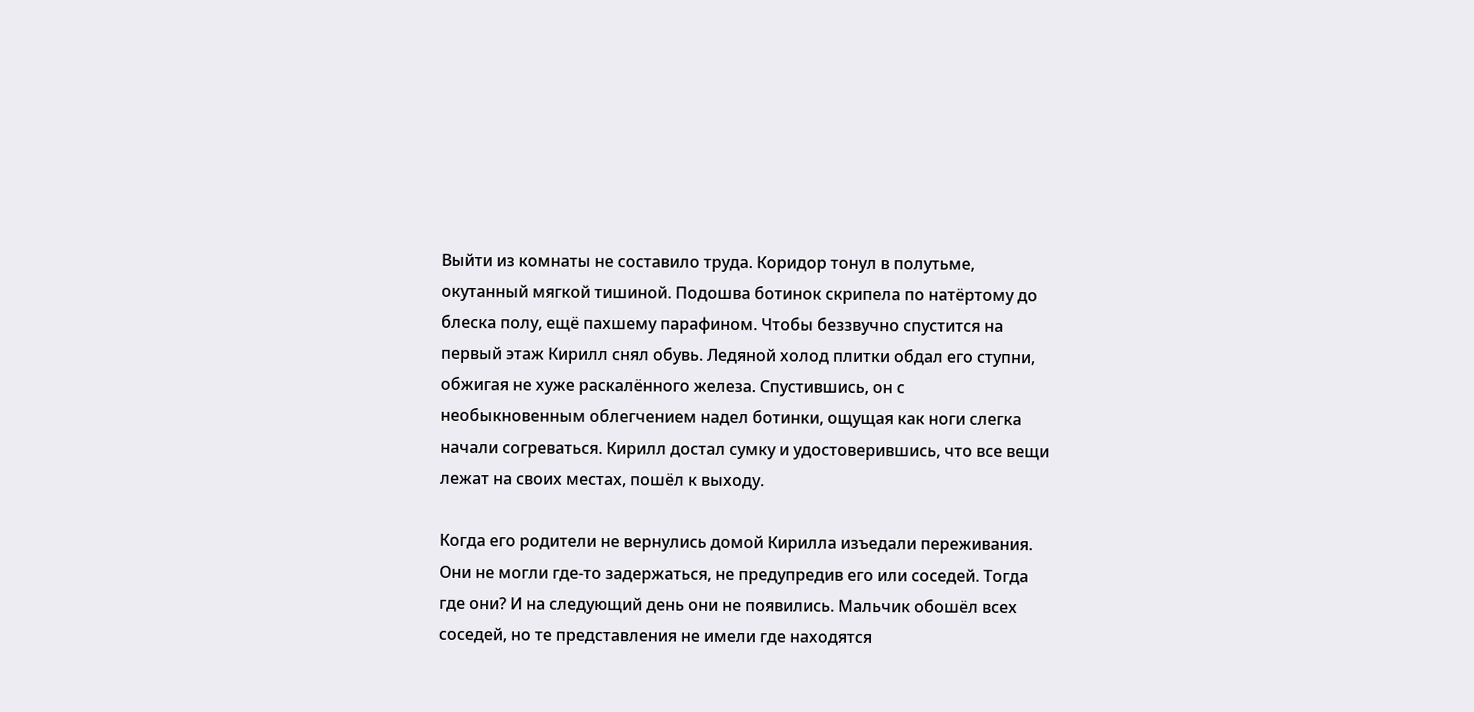Выйти из комнаты не составило труда. Коридор тонул в полутьме, окутанный мягкой тишиной. Подошва ботинок скрипела по натёртому до блеска полу, ещё пахшему парафином. Чтобы беззвучно спустится на первый этаж Кирилл снял обувь. Ледяной холод плитки обдал его ступни, обжигая не хуже раскалённого железа. Спустившись, он с необыкновенным облегчением надел ботинки, ощущая как ноги слегка начали согреваться. Кирилл достал сумку и удостоверившись, что все вещи лежат на своих местах, пошёл к выходу.

Когда его родители не вернулись домой Кирилла изъедали переживания. Они не могли где-то задержаться, не предупредив его или соседей. Тогда где они? И на следующий день они не появились. Мальчик обошёл всех соседей, но те представления не имели где находятся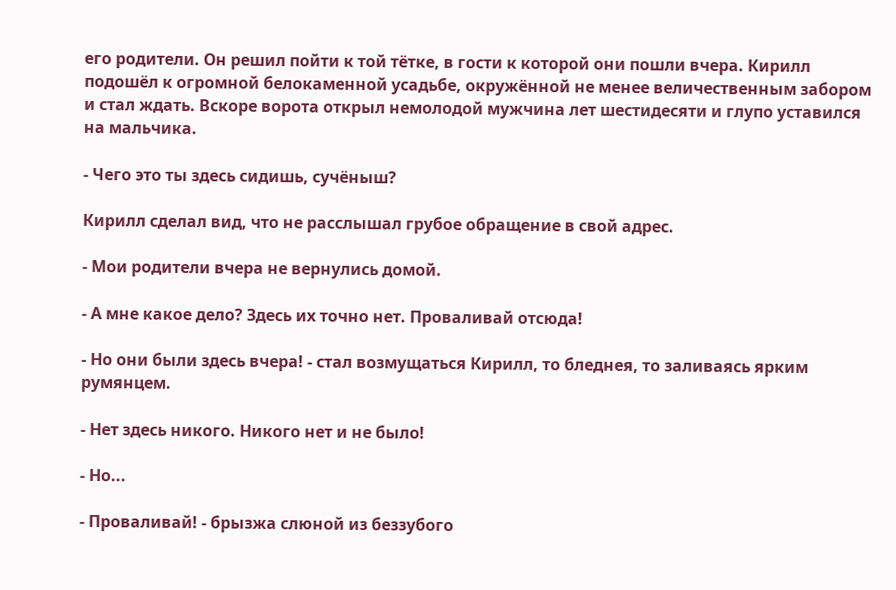его родители. Он решил пойти к той тётке, в гости к которой они пошли вчера. Кирилл подошёл к огромной белокаменной усадьбе, окружённой не менее величественным забором и стал ждать. Вскоре ворота открыл немолодой мужчина лет шестидесяти и глупо уставился на мальчика.

- Чего это ты здесь сидишь, сучёныш?

Кирилл сделал вид, что не расслышал грубое обращение в свой адрес.

- Мои родители вчера не вернулись домой.

- А мне какое дело? Здесь их точно нет. Проваливай отсюда!

- Но они были здесь вчера! - стал возмущаться Кирилл, то бледнея, то заливаясь ярким румянцем.

- Нет здесь никого. Никого нет и не было!

- Но...

- Проваливай! - брызжа слюной из беззубого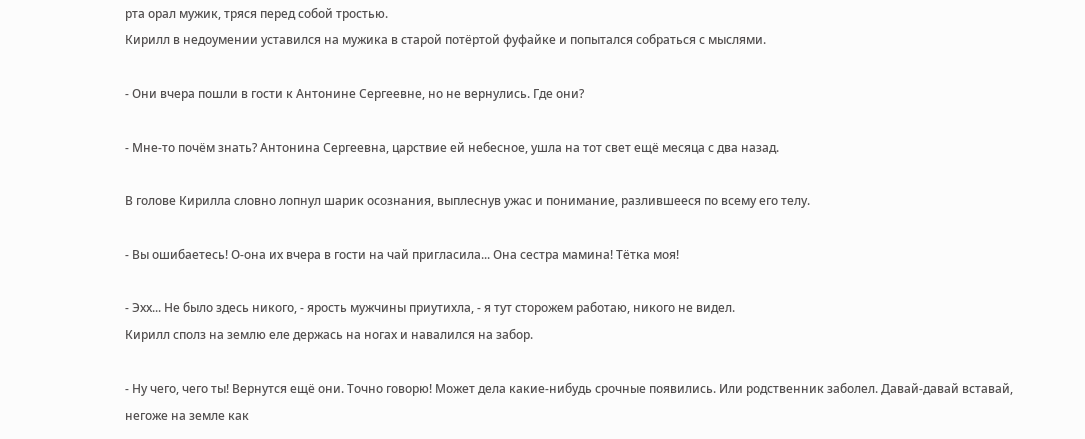рта орал мужик, тряся перед собой тростью.
Кирилл в недоумении уставился на мужика в старой потёртой фуфайке и попытался собраться с мыслями.

- Они вчера пошли в гости к Антонине Сергеевне, но не вернулись. Где они?

- Мне-то почём знать? Антонина Сергеевна, царствие ей небесное, ушла на тот свет ещё месяца с два назад.

В голове Кирилла словно лопнул шарик осознания, выплеснув ужас и понимание, разлившееся по всему его телу.

- Вы ошибаетесь! О-она их вчера в гости на чай пригласила... Она сестра мамина! Тётка моя!

- Эхх... Не было здесь никого, - ярость мужчины приутихла, - я тут сторожем работаю, никого не видел.
Кирилл сполз на землю еле держась на ногах и навалился на забор.

- Ну чего, чего ты! Вернутся ещё они. Точно говорю! Может дела какие-нибудь срочные появились. Или родственник заболел. Давай-давай вставай, негоже на земле как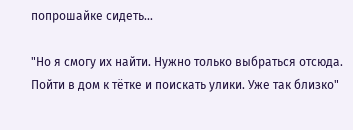попрошайке сидеть...

"Но я смогу их найти. Нужно только выбраться отсюда. Пойти в дом к тётке и поискать улики. Уже так близко"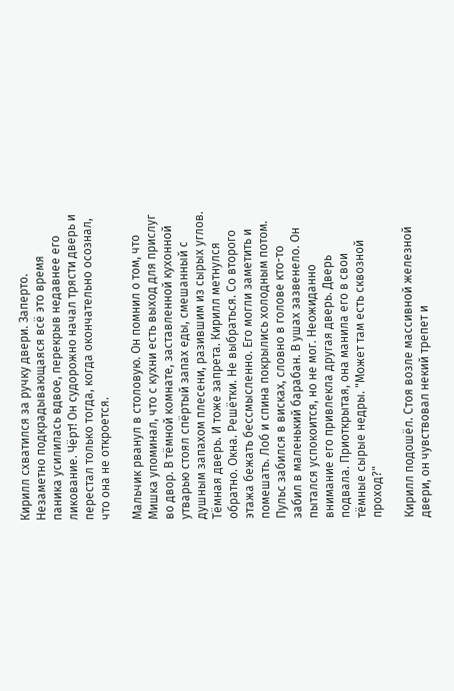Кирилл схватился за ручку двери. Заперто. Незаметно подкрадывающаяся всё это время паника усилилась вдвое, перекрыв недавнее его ликование. Чёрт! Он судорожно начал трясти дверь и перестал только тогда, когда окончательно осознал, что она не откроется.

Мальчик рванул в столовую. Он помнил о том, что Мишка упоминал, что с кухни есть выход для прислуг во двор. В тёмной комнате, заставленной кухонной утварью стоял спёртый запах еды, смешанный с душным запахом плесени, разившим из сырых углов. Тёмная дверь. И тоже запрета. Кирилл метнулся обратно. Окна. Решётки. Не выбраться. Со второго этажа бежать бессмысленно. Его могли заметить и помешать. Лоб и спина покрылись холодным потом. Пульс забился в висках, словно в голове кто-то забил в маленький барабан. В ушах зазвенело. Он пытался успокоится, но не мог. Неожиданно внимание его привлекла другая дверь. Дверь подвала. Приоткрытая, она манила его в свои тёмные сырые недры. "Может там есть сквозной проход?"

Кирилл подошёл. Стоя возле массивной железной двери, он чувствовал некий трепет и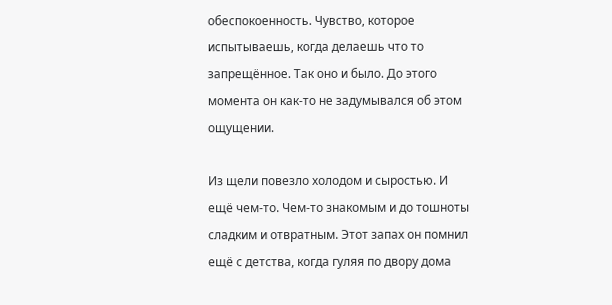обеспокоенность. Чувство, которое испытываешь, когда делаешь что то запрещённое. Так оно и было. До этого момента он как-то не задумывался об этом ощущении.

Из щели повезло холодом и сыростью. И ещё чем-то. Чем-то знакомым и до тошноты сладким и отвратным. Этот запах он помнил ещё с детства, когда гуляя по двору дома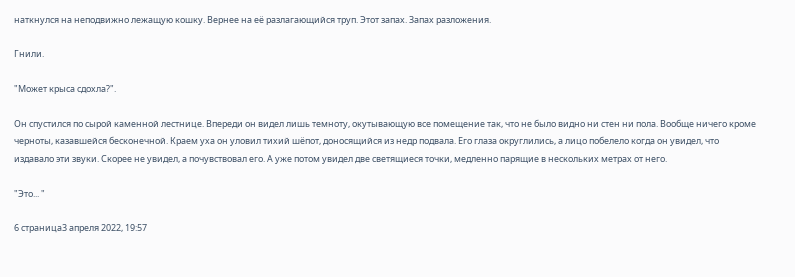наткнулся на неподвижно лежащую кошку. Вернее на её разлагающийся труп. Этот запах. Запах разложения.

Гнили.

"Может крыса сдохла?".

Он спустился по сырой каменной лестнице. Впереди он видел лишь темноту, окутывающую все помещение так, что не было видно ни стен ни пола. Вообще ничего кроме черноты, казавшейся бесконечной. Краем уха он уловил тихий шёпот, доносящийся из недр подвала. Его глаза округлились, а лицо побелело когда он увидел, что издавало эти звуки. Скорее не увидел, а почувствовал его. А уже потом увидел две светящиеся точки, медленно парящие в нескольких метрах от него.

"Это... "

6 страница3 апреля 2022, 19:57